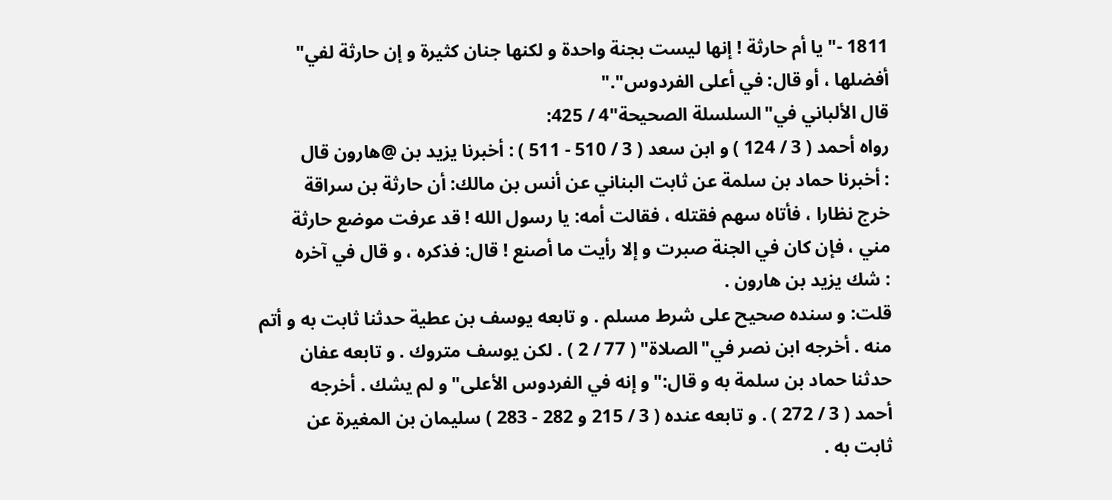1811 -"يا أم حارثة ! إنها ليست بجنة واحدة و لكنها جنان كثيرة و إن حارثة لفي"
أفضلها ، أو قال: في أعلى الفردوس"."
قال الألباني في"السلسلة الصحيحة"4 / 425:
رواه أحمد ( 3 / 124 ) و ابن سعد ( 3 / 510 - 511 ) : أخبرنا يزيد بن @هارون قال
: أخبرنا حماد بن سلمة عن ثابت البناني عن أنس بن مالك: أن حارثة بن سراقة
خرج نظارا ، فأتاه سهم فقتله ، فقالت أمه: يا رسول الله ! قد عرفت موضع حارثة
مني ، فإن كان في الجنة صبرت و إلا رأيت ما أصنع ! قال: فذكره ، و قال في آخره
: شك يزيد بن هارون .
قلت: و سنده صحيح على شرط مسلم . و تابعه يوسف بن عطية حدثنا ثابت به و أتم
منه . أخرجه ابن نصر في"الصلاة" ( 77 / 2 ) . لكن يوسف متروك . و تابعه عفان
حدثنا حماد بن سلمة به و قال:"و إنه في الفردوس الأعلى"و لم يشك . أخرجه
أحمد ( 3 / 272 ) . و تابعه عنده ( 3 / 215 و 282 - 283 ) سليمان بن المغيرة عن
ثابت به .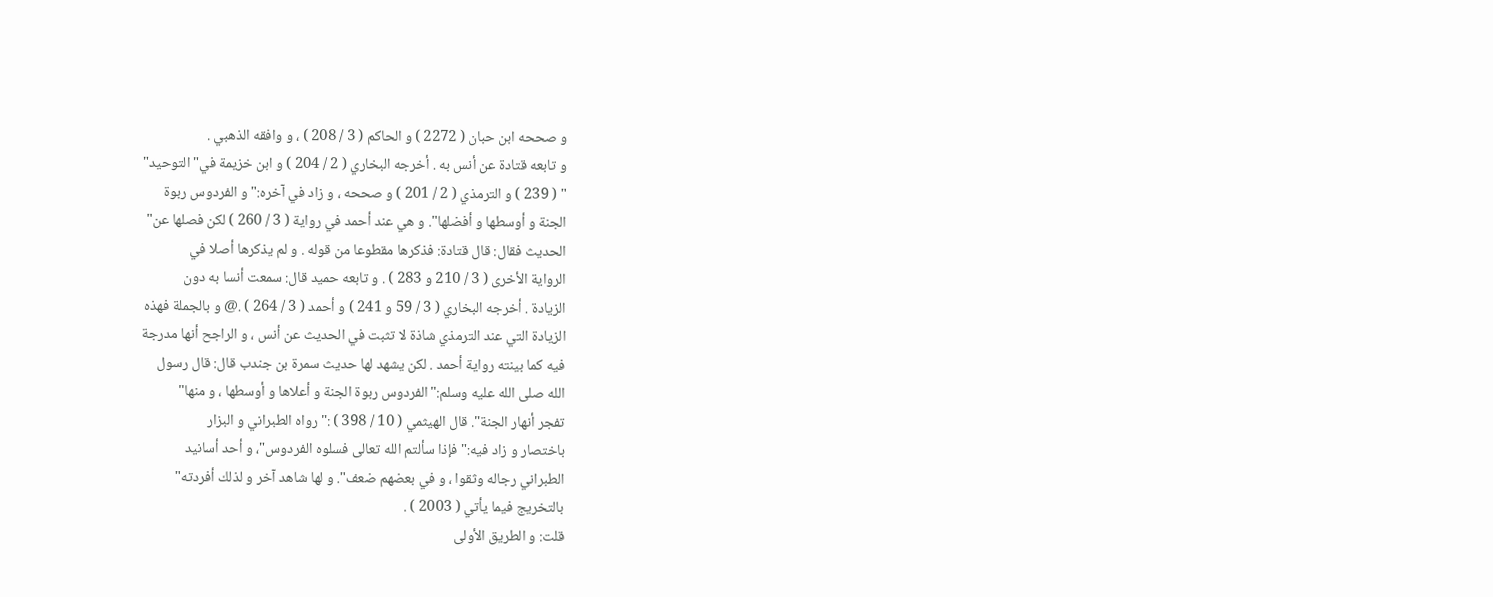و صححه ابن حبان ( 2272 ) و الحاكم ( 3 / 208 ) ، و وافقه الذهبي .
و تابعه قتادة عن أنس به . أخرجه البخاري ( 2 / 204 ) و ابن خزيمة في"التوحيد"
" ( 239 ) و الترمذي ( 2 / 201 ) و صححه ، و زاد في آخره:"و الفردوس ربوة
الجنة و أوسطها و أفضلها". و هي عند أحمد في رواية ( 3 / 260 ) لكن فصلها عن"
الحديث فقال: قال قتادة: فذكرها مقطوعا من قوله . و لم يذكرها أصلا في
الرواية الأخرى ( 3 / 210 و 283 ) . و تابعه حميد قال: سمعت أنسا به دون
الزيادة . أخرجه البخاري ( 3 / 59 و 241 ) و أحمد ( 3 / 264 ) .@ و بالجملة فهذه
الزيادة التي عند الترمذي شاذة لا تثبت في الحديث عن أنس ، و الراجح أنها مدرجة
فيه كما بينته رواية أحمد . لكن يشهد لها حديث سمرة بن جندب قال: قال رسول
الله صلى الله عليه وسلم:"الفردوس ربوة الجنة و أعلاها و أوسطها ، و منها"
تفجر أنهار الجنة". قال الهيثمي ( 10 / 398 ) :"رواه الطبراني و البزار
باختصار و زاد فيه:"فإذا سألتم الله تعالى فسلوه الفردوس"، و أحد أسانيد
الطبراني رجاله وثقوا ، و في بعضهم ضعف". و لها شاهد آخر و لذلك أفردته"
بالتخريج فيما يأتي ( 2003 ) .
قلت: و الطريق الأولى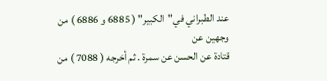عند الطبراني في"الكبير" ( 6885 و 6886 ) من وجهين عن
قتادة عن الحسن عن سمرة . ثم أخرجه ( 7088 ) من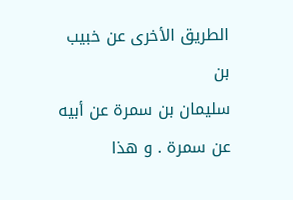الطريق الأخرى عن خبيب بن
سليمان بن سمرة عن أبيه عن سمرة . و هذا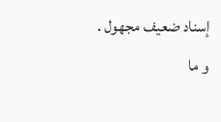إسناد ضعيف مجهول . و ما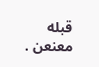قبله معنعن .